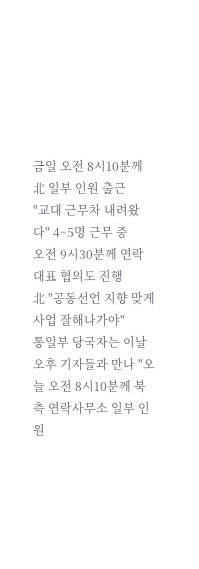금일 오전 8시10분께 北 일부 인원 출근
"교대 근무차 내려왔다" 4~5명 근무 중
오전 9시30분께 연락대표 협의도 진행
北 "공동선언 지향 맞게 사업 잘해나가야"
통일부 당국자는 이날 오후 기자들과 만나 "오늘 오전 8시10분께 북측 연락사무소 일부 인원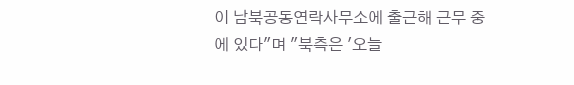이 남북공동연락사무소에 출근해 근무 중에 있다"며 "북측은 '오늘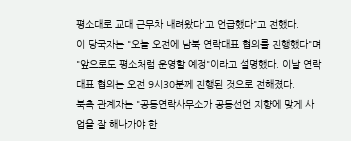평소대로 교대 근무차 내려왔다'고 언급했다"고 전했다.
이 당국자는 "오늘 오전에 남북 연락대표 협의를 진행했다"며 "앞으로도 평소처럼 운영할 예정"이라고 설명했다. 이날 연락대표 협의는 오전 9시30분께 진행된 것으로 전해졌다.
북측 관계자는 "공동연락사무소가 공동선언 지향에 맞게 사업을 잘 해나가야 한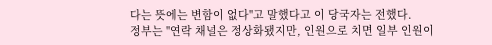다는 뜻에는 변함이 없다"고 말했다고 이 당국자는 전했다.
정부는 "연락 채널은 정상화됐지만, 인원으로 치면 일부 인원이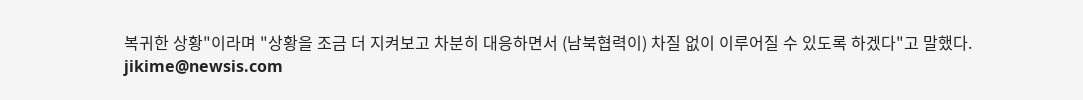복귀한 상황"이라며 "상황을 조금 더 지켜보고 차분히 대응하면서 (남북협력이) 차질 없이 이루어질 수 있도록 하겠다"고 말했다.
jikime@newsis.com